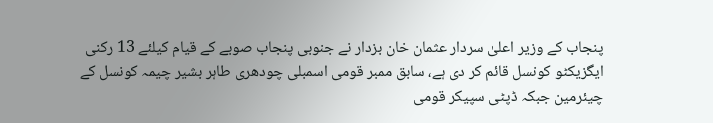پنجاب کے وزیر اعلیٰ سردار عثمان خان بزدار نے جنوبی پنجاب صوبے کے قیام کیلئے 13 رکنی ایگزیکٹو کونسل قائم کر دی ہے، سابق ممبر قومی اسمبلی چودھری طاہر بشیر چیمہ کونسل کے چیئرمین جبکہ ڈپٹی سپیکر قومی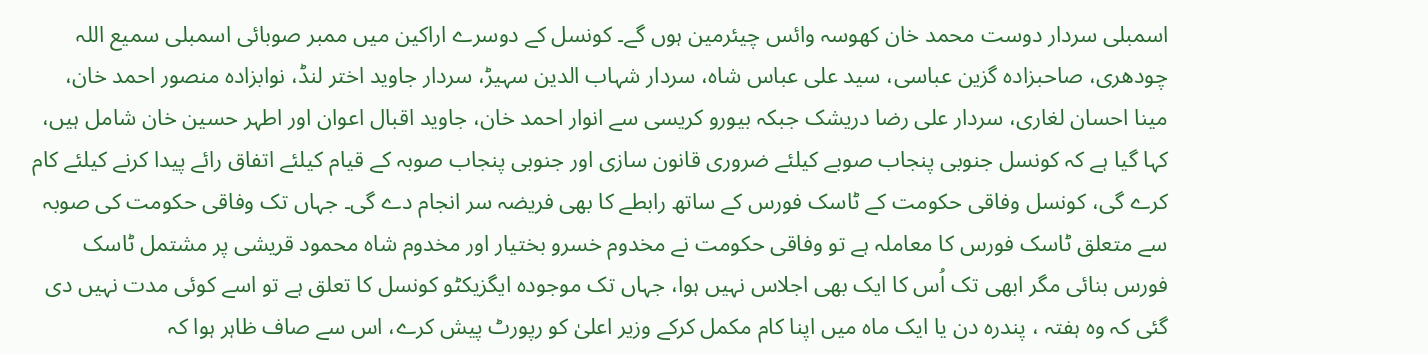اسمبلی سردار دوست محمد خان کھوسہ وائس چیئرمین ہوں گے۔ کونسل کے دوسرے اراکین میں ممبر صوبائی اسمبلی سمیع اللہ چودھری، صاحبزادہ گزین عباسی، سید علی عباس شاہ، سردار شہاب الدین سہیڑ، سردار جاوید اختر لنڈ، نوابزادہ منصور احمد خان، مینا احسان لغاری، سردار علی رضا دریشک جبکہ بیورو کریسی سے انوار احمد خان، جاوید اقبال اعوان اور اطہر حسین خان شامل ہیں، کہا گیا ہے کہ کونسل جنوبی پنجاب صوبے کیلئے ضروری قانون سازی اور جنوبی پنجاب صوبہ کے قیام کیلئے اتفاق رائے پیدا کرنے کیلئے کام کرے گی، کونسل وفاقی حکومت کے ٹاسک فورس کے ساتھ رابطے کا بھی فریضہ سر انجام دے گی۔ جہاں تک وفاقی حکومت کی صوبہ سے متعلق ٹاسک فورس کا معاملہ ہے تو وفاقی حکومت نے مخدوم خسرو بختیار اور مخدوم شاہ محمود قریشی پر مشتمل ٹاسک فورس بنائی مگر ابھی تک اُس کا ایک بھی اجلاس نہیں ہوا، جہاں تک موجودہ ایگزیکٹو کونسل کا تعلق ہے تو اسے کوئی مدت نہیں دی گئی کہ وہ ہفتہ ، پندرہ دن یا ایک ماہ میں اپنا کام مکمل کرکے وزیر اعلیٰ کو رپورٹ پیش کرے، اس سے صاف ظاہر ہوا کہ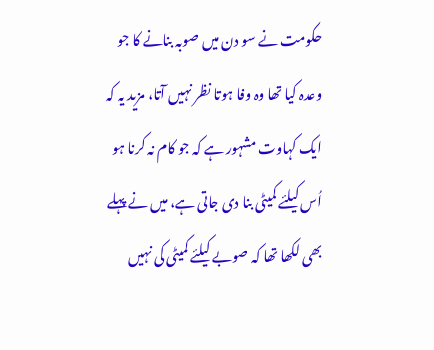حکومت نے سو دن میں صوبہ بنانے کا جو وعدہ کیا تھا وہ وفا ہوتا نظر نہیں آتا، مزید یہ کہ ایک کہاوت مشہور ہے کہ جو کام نہ کرنا ہو اُس کیلئے کمیٹی بنا دی جاتی ہے، میں نے پہلے بھی لکھا تھا کہ صوبے کیلئے کمیٹی کی نہیں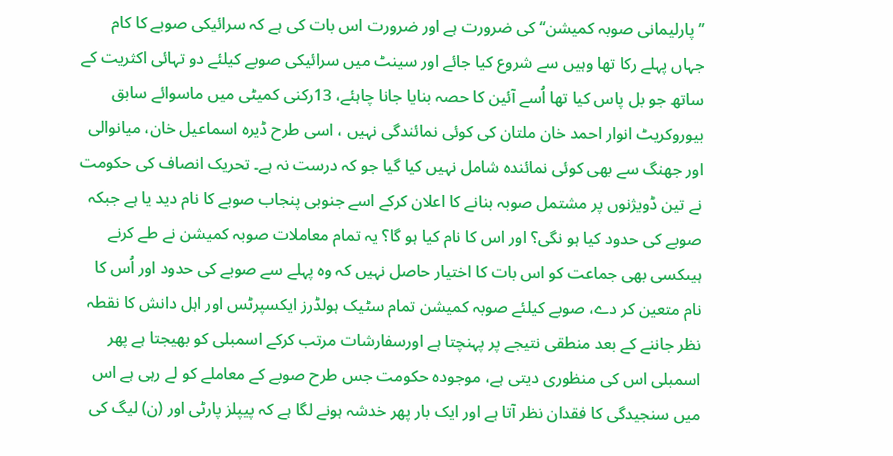’’پارلیمانی صوبہ کمیشن‘‘ کی ضرورت ہے اور ضرورت اس بات کی ہے کہ سرائیکی صوبے کا کام جہاں پہلے رکا تھا وہیں سے شروع کیا جائے اور سینٹ میں سرائیکی صوبے کیلئے دو تہائی اکثریت کے ساتھ جو بل پاس کیا تھا اُسے آئین کا حصہ بنایا جانا چاہئے، 13رکنی کمیٹی میں ماسوائے سابق بیوروکریٹ انوار احمد خان ملتان کی کوئی نمائندگی نہیں ، اسی طرح ڈیرہ اسماعیل خان، میانوالی اور جھنگ سے بھی کوئی نمائندہ شامل نہیں کیا گیا جو کہ درست نہ ہے۔ تحریک انصاف کی حکومت نے تین ڈویژنوں پر مشتمل صوبہ بنانے کا اعلان کرکے اسے جنوبی پنجاب صوبے کا نام دید یا ہے جبکہ صوبے کی حدود کیا ہو نگی؟ اور اس کا نام کیا ہو گا؟ یہ تمام معاملات صوبہ کمیشن نے طے کرنے ہیںکسی بھی جماعت کو اس بات کا اختیار حاصل نہیں کہ وہ پہلے سے صوبے کی حدود اور اُس کا نام متعین کر دے، صوبے کیلئے صوبہ کمیشن تمام سٹیک ہولڈرز ایکسپرٹس اور اہل دانش کا نقطہ نظر جاننے کے بعد منطقی نتیجے پر پہنچتا ہے اورسفارشات مرتب کرکے اسمبلی کو بھیجتا ہے پھر اسمبلی اس کی منظوری دیتی ہے، موجودہ حکومت جس طرح صوبے کے معاملے کو لے رہی ہے اس میں سنجیدگی کا فقدان نظر آتا ہے اور ایک بار پھر خدشہ ہونے لگا ہے کہ پیپلز پارٹی اور (ن) لیگ کی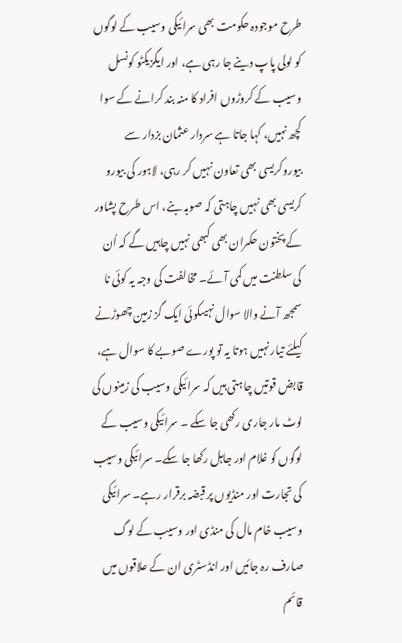طرح موجودہ حکومت بھی سرائیکی وسیب کے لوگوں کو لولی پاپ دینے جا رہی ہے، اور ایگزیکٹو کونسل وسیب کے کروڑوں افراد کا منہ بند کرانے کے سوا کچھ نہیں، کہا جاتا ہے سردار عثمان بزدار سے بیوروکریسی بھی تعاون نہیں کر رہی، لاہور کی بیورو کریسی بھی نہیں چاہتی کہ صوبہ بنے، اس طرح پشاور کے پختون حکمران بھی کبھی نہیں چاہیں گے کہ اُن کی سلطنت میں کمی آئے۔ مخالفت کی وجہ یہ کوئی نا سمجھ آنے والا سوال نہیںکوئی ایک گز زمین چھوڑنے کیلئے تیار نہیں ہوتا یہ تو پورے صوبے کا سوال ہے، قابض قوتیں چاہتی ہیں کہ سرائیکی وسیب کی زمینوں کی لوٹ مار جاری رکھی جا سکے ۔ سرائیکی وسیب کے لوگوں کو غلام اور جاہل رکھا جا سکے۔ سرائیکی وسیب کی تجارت اور منڈیوں پر قبضہ برقرار رہے۔ سرائیکی وسیب خام مال کی منڈی اور وسیب کے لوگ صارف رہ جائیں اور انڈسٹری ان کے علاقوں میں قائم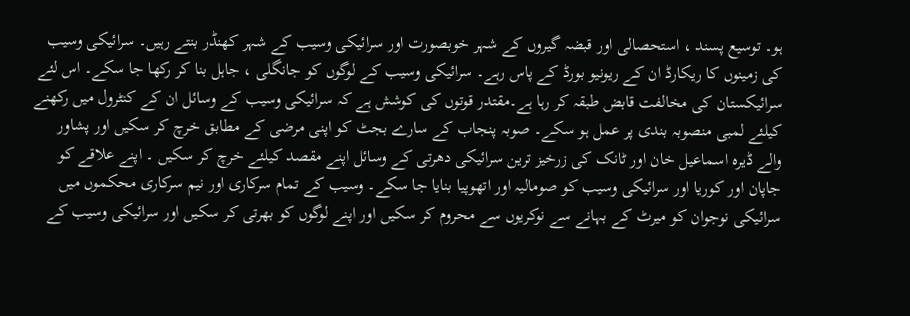ہو۔ توسیع پسند ، استحصالی اور قبضہ گیروں کے شہر خوبصورت اور سرائیکی وسیب کے شہر کھنڈر بنتے رہیں۔ سرائیکی وسیب کی زمینوں کا ریکارڈ ان کے ریونیو بورڈ کے پاس رہے۔ سرائیکی وسیب کے لوگوں کو جانگلی ، جاہل بنا کر رکھا جا سکے۔ اس لئے سرائیکستان کی مخالفت قابض طبقہ کر رہا ہے۔مقتدر قوتوں کی کوشش ہے کہ سرائیکی وسیب کے وسائل ان کے کنٹرول میں رکھنے کیلئے لمبی منصوبہ بندی پر عمل ہو سکے۔ صوبہ پنجاب کے سارے بجٹ کو اپنی مرضی کے مطابق خرچ کر سکیں اور پشاور والے ڈیرہ اسماعیل خان اور ٹانک کی زرخیز ترین سرائیکی دھرتی کے وسائل اپنے مقصد کیلئے خرچ کر سکیں ۔ اپنے علاقے کو جاپان اور کوریا اور سرائیکی وسیب کو صومالیہ اور اتھوپیا بنایا جا سکے۔ وسیب کے تمام سرکاری اور نیم سرکاری محکموں میں سرائیکی نوجوان کو میرٹ کے بہانے سے نوکریوں سے محروم کر سکیں اور اپنے لوگوں کو بھرتی کر سکیں اور سرائیکی وسیب کے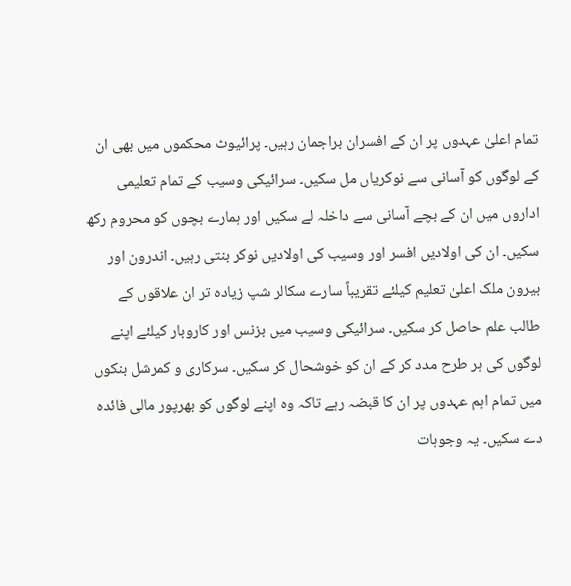تمام اعلیٰ عہدوں پر ان کے افسران براجمان رہیں۔ پرائیوٹ محکموں میں بھی ان کے لوگوں کو آسانی سے نوکریاں مل سکیں۔ سرائیکی وسیب کے تمام تعلیمی اداروں میں ان کے بچے آسانی سے داخلہ لے سکیں اور ہمارے بچوں کو محروم رکھ سکیں۔ ان کی اولادیں افسر اور وسیب کی اولادیں نوکر بنتی رہیں۔ اندرون اور بیرون ملک اعلیٰ تعلیم کیلئے تقریباً سارے سکالر شپ زیادہ تر ان علاقوں کے طالب علم حاصل کر سکیں۔ سرائیکی وسیب میں بزنس اور کاروبار کیلئے اپنے لوگوں کی ہر طرح مدد کر کے ان کو خوشحال کر سکیں۔ سرکاری و کمرشل بنکوں میں تمام اہم عہدوں پر ان کا قبضہ رہے تاکہ وہ اپنے لوگوں کو بھرپور مالی فائدہ دے سکیں۔ یہ وجوہات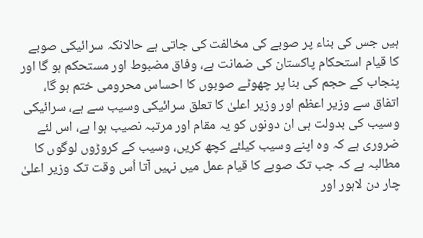ہیں جس کی بناء پر صوبے کی مخالفت کی جاتی ہے حالانکہ سرائیکی صوبے کا قیام استحکام پاکستان کی ضمانت ہے، وفاق مضبوط اور مستحکم ہو گا اور پنجاب کے حجم کی بنا پر چھوٹے صوبوں کا احساس محرومی ختم ہو گا، اتفاق سے وزیر اعظم اور وزیر اعلیٰ کا تعلق سرائیکی وسیب سے ہے، سرائیکی وسیب کی بدولت ہی ان دونوں کو یہ مقام اور مرتبہ نصیب ہوا ہے، اس لئے ضروری ہے کہ وہ اپنے وسیب کیلئے کچھ کریں، وسیب کے کروڑوں لوگوں کا مطالبہ ہے کہ جب تک صوبے کا قیام عمل میں نہیں آتا اُس وقت تک وزیر اعلیٰ چار دن لاہور اور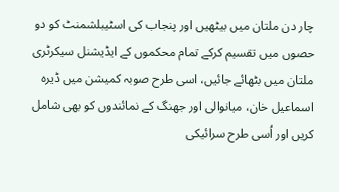چار دن ملتان میں بیٹھیں اور پنجاب کی اسٹیبلشمنٹ کو دو حصوں میں تقسیم کرکے تمام محکموں کے ایڈیشنل سیکرٹری ملتان میں بٹھائے جائیں، اسی طرح صوبہ کمیشن میں ڈیرہ اسماعیل خان، میانوالی اور جھنگ کے نمائندوں کو بھی شامل کریں اور اُسی طرح سرائیکی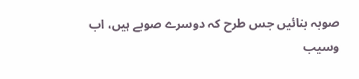صوبہ بنائیں جس طرح کہ دوسرے صوبے ہیں، اب وسیب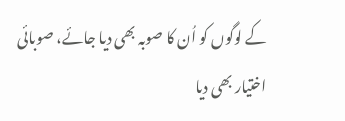کے لوگوں کو اُن کا صوبہ بھی دیا جائے، صوبائی اختیار بھی دیا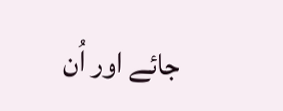جائے اور اُن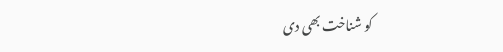کو شناخت بھی دی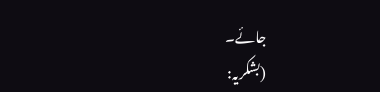جائے۔
(بشکریہ: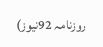روزنامہ 92نیوز)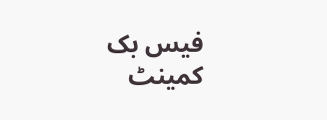فیس بک کمینٹ